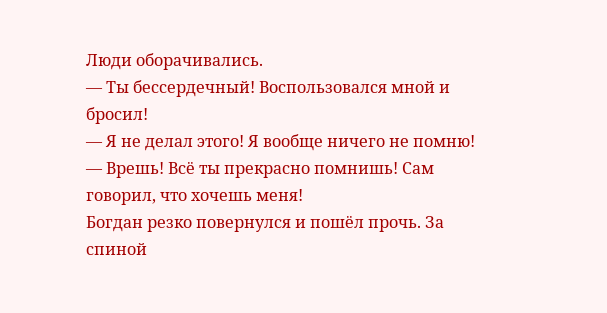Люди оборачивались.
— Ты бессердечный! Воспользовался мной и бросил!
— Я не делал этого! Я вообще ничего не помню!
— Врешь! Всё ты прекрасно помнишь! Сам говорил, что хочешь меня!
Богдан резко повернулся и пошёл прочь. За спиной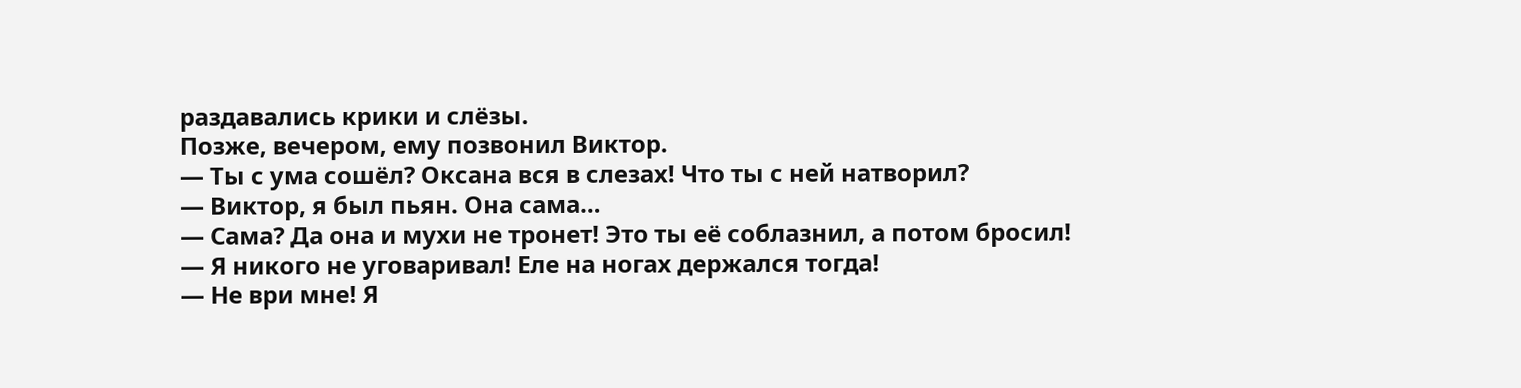раздавались крики и слёзы.
Позже, вечером, ему позвонил Виктор.
— Ты с ума сошёл? Оксана вся в слезах! Что ты с ней натворил?
— Виктор, я был пьян. Она сама…
— Сама? Да она и мухи не тронет! Это ты её соблазнил, а потом бросил!
— Я никого не уговаривал! Еле на ногах держался тогда!
— Не ври мне! Я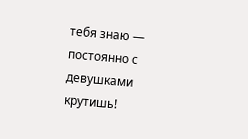тебя знаю — постоянно с девушками крутишь!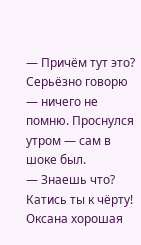— Причём тут это? Серьёзно говорю — ничего не помню. Проснулся утром — сам в шоке был.
— Знаешь что? Катись ты к чёрту! Оксана хорошая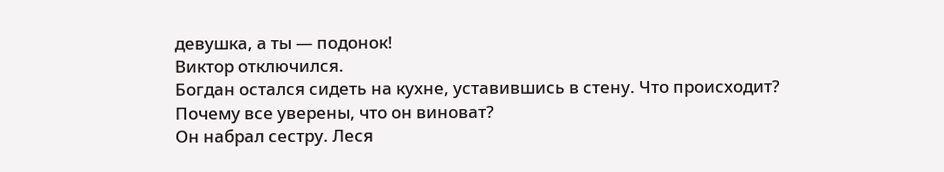девушка, а ты — подонок!
Виктор отключился.
Богдан остался сидеть на кухне, уставившись в стену. Что происходит? Почему все уверены, что он виноват?
Он набрал сестру. Леся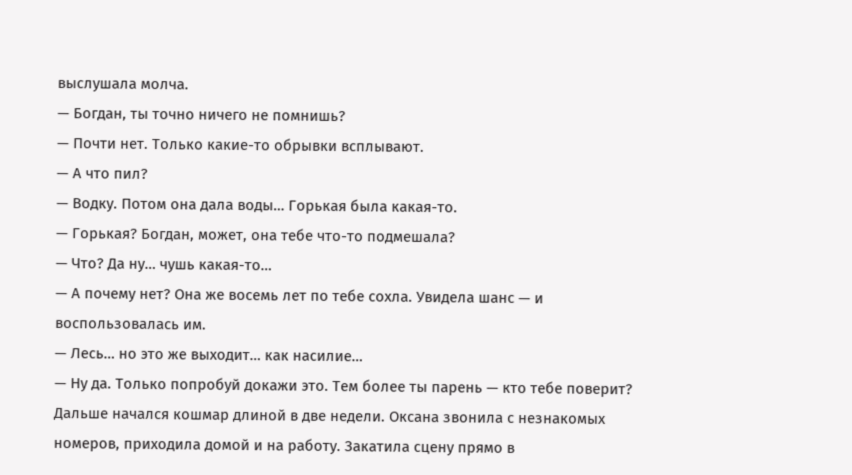выслушала молча.
— Богдан, ты точно ничего не помнишь?
— Почти нет. Только какие-то обрывки всплывают.
— А что пил?
— Водку. Потом она дала воды… Горькая была какая-то.
— Горькая? Богдан, может, она тебе что-то подмешала?
— Что? Да ну… чушь какая-то…
— А почему нет? Она же восемь лет по тебе сохла. Увидела шанс — и воспользовалась им.
— Лесь… но это же выходит… как насилие…
— Ну да. Только попробуй докажи это. Тем более ты парень — кто тебе поверит?
Дальше начался кошмар длиной в две недели. Оксана звонила с незнакомых номеров, приходила домой и на работу. Закатила сцену прямо в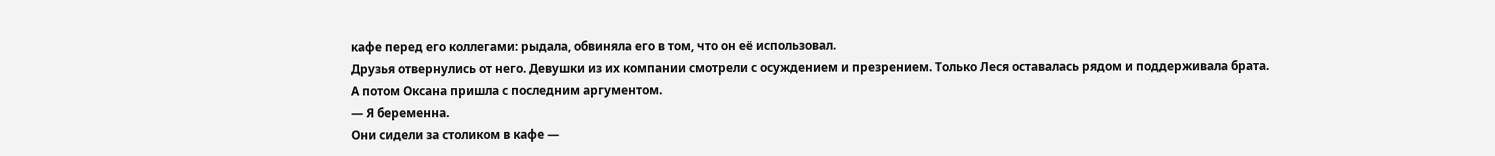кафе перед его коллегами: рыдала, обвиняла его в том, что он её использовал.
Друзья отвернулись от него. Девушки из их компании смотрели с осуждением и презрением. Только Леся оставалась рядом и поддерживала брата.
А потом Оксана пришла с последним аргументом.
— Я беременна.
Они сидели за столиком в кафе —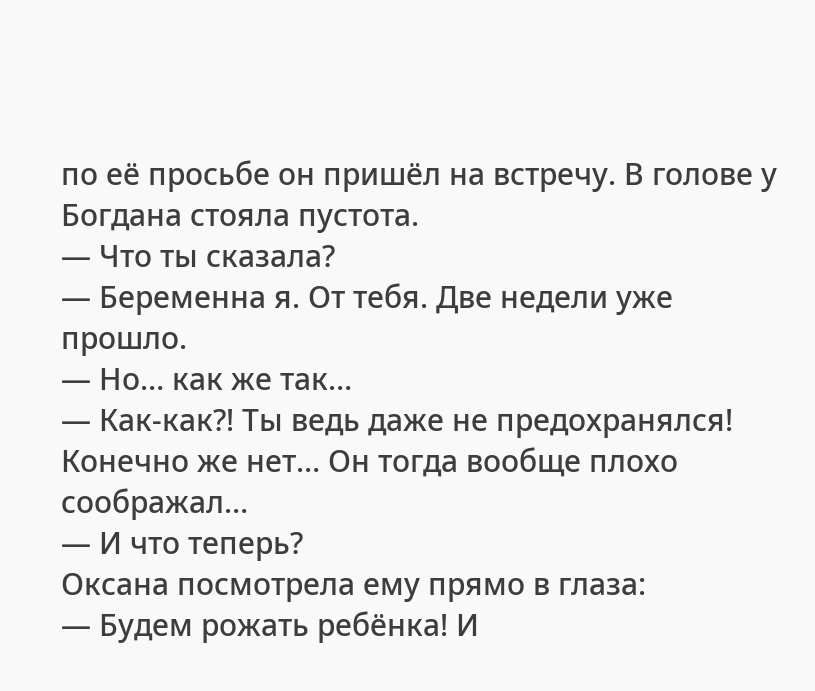по её просьбе он пришёл на встречу. В голове у Богдана стояла пустота.
— Что ты сказала?
— Беременна я. От тебя. Две недели уже прошло.
— Но… как же так…
— Как-как?! Ты ведь даже не предохранялся!
Конечно же нет… Он тогда вообще плохо соображал…
— И что теперь?
Оксана посмотрела ему прямо в глаза:
— Будем рожать ребёнка! И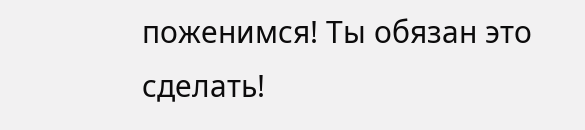поженимся! Ты обязан это сделать!